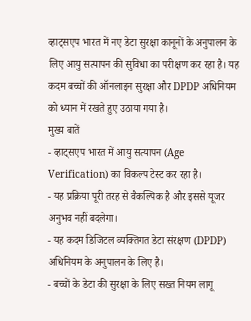व्हाट्सएप भारत में नए डेटा सुरक्षा कानूनों के अनुपालन के लिए आयु सत्यापन की सुविधा का परीक्षण कर रहा है। यह कदम बच्चों की ऑनलाइन सुरक्षा और DPDP अधिनियम को ध्यान में रखते हुए उठाया गया है।
मुख्य बातें
- व्हाट्सएप भारत में आयु सत्यापन (Age Verification) का विकल्प टेस्ट कर रहा है।
- यह प्रक्रिया पूरी तरह से वैकल्पिक है और इससे यूजर अनुभव नहीं बदलेगा।
- यह कदम डिजिटल व्यक्तिगत डेटा संरक्षण (DPDP) अधिनियम के अनुपालन के लिए है।
- बच्चों के डेटा की सुरक्षा के लिए सख्त नियम लागू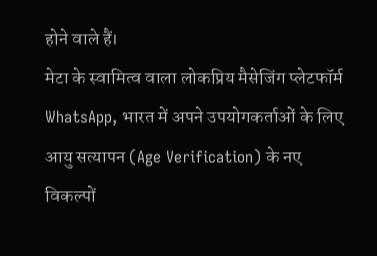होने वाले हैं।
मेटा के स्वामित्व वाला लोकप्रिय मैसेजिंग प्लेटफॉर्म WhatsApp, भारत में अपने उपयोगकर्ताओं के लिए आयु सत्यापन (Age Verification) के नए विकल्पों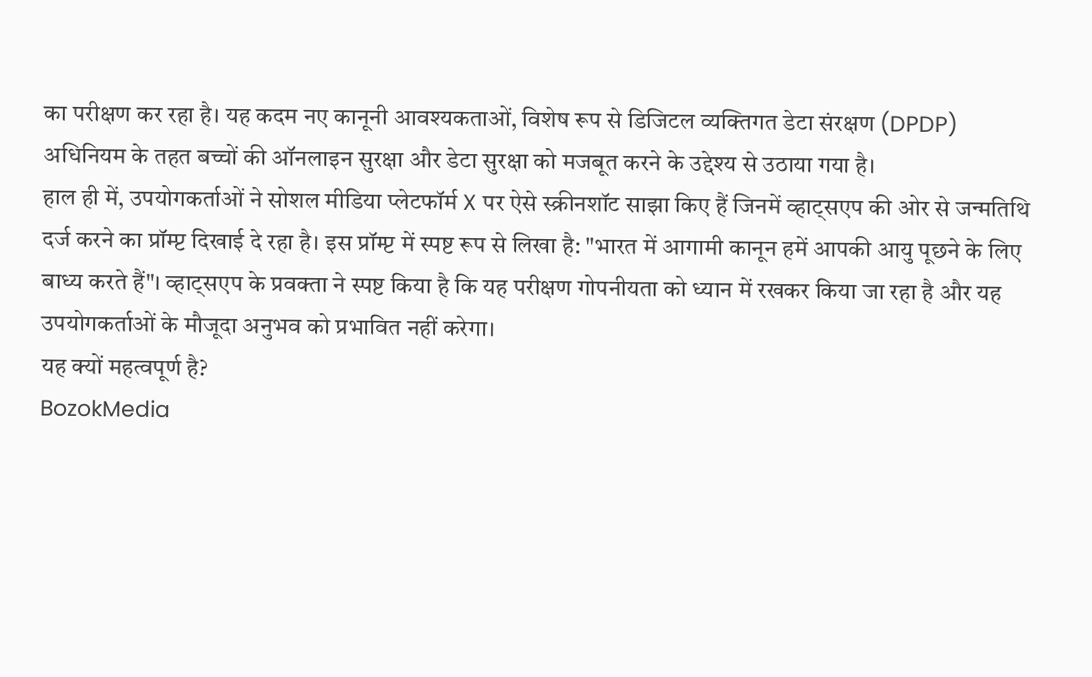का परीक्षण कर रहा है। यह कदम नए कानूनी आवश्यकताओं, विशेष रूप से डिजिटल व्यक्तिगत डेटा संरक्षण (DPDP) अधिनियम के तहत बच्चों की ऑनलाइन सुरक्षा और डेटा सुरक्षा को मजबूत करने के उद्देश्य से उठाया गया है।
हाल ही में, उपयोगकर्ताओं ने सोशल मीडिया प्लेटफॉर्म X पर ऐसे स्क्रीनशॉट साझा किए हैं जिनमें व्हाट्सएप की ओर से जन्मतिथि दर्ज करने का प्रॉम्प्ट दिखाई दे रहा है। इस प्रॉम्प्ट में स्पष्ट रूप से लिखा है: "भारत में आगामी कानून हमें आपकी आयु पूछने के लिए बाध्य करते हैं"। व्हाट्सएप के प्रवक्ता ने स्पष्ट किया है कि यह परीक्षण गोपनीयता को ध्यान में रखकर किया जा रहा है और यह उपयोगकर्ताओं के मौजूदा अनुभव को प्रभावित नहीं करेगा।
यह क्यों महत्वपूर्ण है?
BozokMedia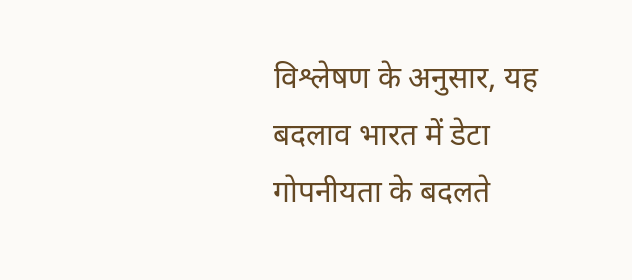विश्लेषण के अनुसार, यह बदलाव भारत में डेटा गोपनीयता के बदलते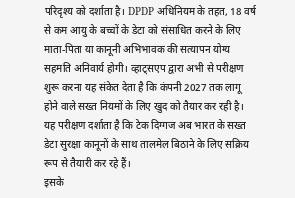परिदृश्य को दर्शाता है। DPDP अधिनियम के तहत, 18 वर्ष से कम आयु के बच्चों के डेटा को संसाधित करने के लिए माता-पिता या कानूनी अभिभावक की सत्यापन योग्य सहमति अनिवार्य होगी। व्हाट्सएप द्वारा अभी से परीक्षण शुरू करना यह संकेत देता है कि कंपनी 2027 तक लागू होने वाले सख्त नियमों के लिए खुद को तैयार कर रही है।
यह परीक्षण दर्शाता है कि टेक दिग्गज अब भारत के सख्त डेटा सुरक्षा कानूनों के साथ तालमेल बिठाने के लिए सक्रिय रूप से तैयारी कर रहे हैं।
इसके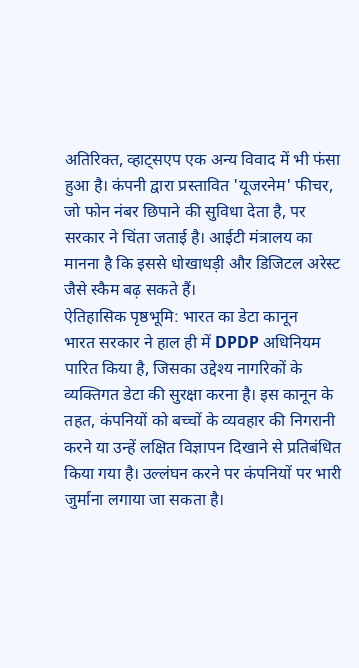अतिरिक्त, व्हाट्सएप एक अन्य विवाद में भी फंसा हुआ है। कंपनी द्वारा प्रस्तावित 'यूजरनेम' फीचर, जो फोन नंबर छिपाने की सुविधा देता है, पर सरकार ने चिंता जताई है। आईटी मंत्रालय का मानना है कि इससे धोखाधड़ी और डिजिटल अरेस्ट जैसे स्कैम बढ़ सकते हैं।
ऐतिहासिक पृष्ठभूमि: भारत का डेटा कानून
भारत सरकार ने हाल ही में DPDP अधिनियम पारित किया है, जिसका उद्देश्य नागरिकों के व्यक्तिगत डेटा की सुरक्षा करना है। इस कानून के तहत, कंपनियों को बच्चों के व्यवहार की निगरानी करने या उन्हें लक्षित विज्ञापन दिखाने से प्रतिबंधित किया गया है। उल्लंघन करने पर कंपनियों पर भारी जुर्माना लगाया जा सकता है।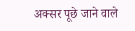अक्सर पूछे जाने वाले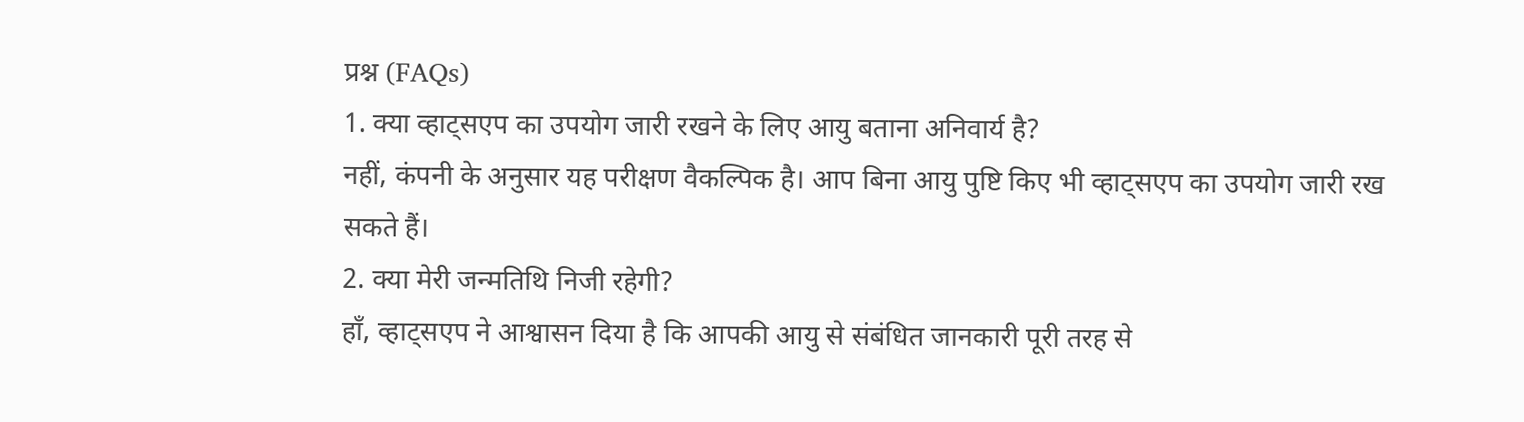प्रश्न (FAQs)
1. क्या व्हाट्सएप का उपयोग जारी रखने के लिए आयु बताना अनिवार्य है?
नहीं, कंपनी के अनुसार यह परीक्षण वैकल्पिक है। आप बिना आयु पुष्टि किए भी व्हाट्सएप का उपयोग जारी रख सकते हैं।
2. क्या मेरी जन्मतिथि निजी रहेगी?
हाँ, व्हाट्सएप ने आश्वासन दिया है कि आपकी आयु से संबंधित जानकारी पूरी तरह से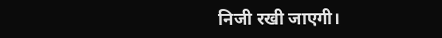निजी रखी जाएगी।